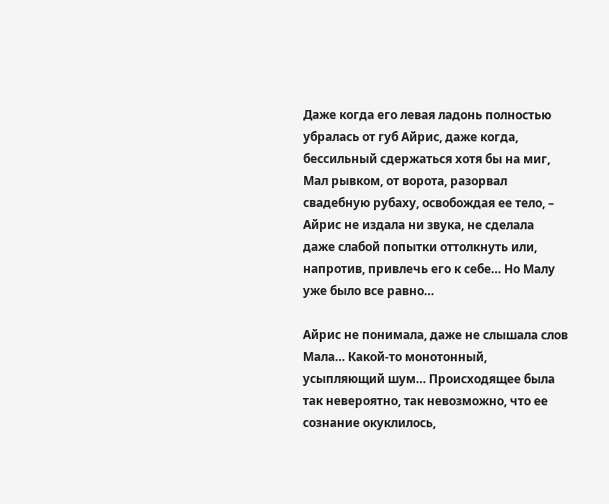Даже когда его левая ладонь полностью убралась от губ Айрис, даже когда, бессильный сдержаться хотя бы на миг, Мал рывком, от ворота, разорвал свадебную рубаху, освобождая ее тело, – Айрис не издала ни звука, не сделала даже слабой попытки оттолкнуть или, напротив, привлечь его к себе… Но Малу уже было все равно…

Айрис не понимала, даже не слышала слов Мала… Какой-то монотонный, усыпляющий шум… Происходящее была так невероятно, так невозможно, что ее сознание окуклилось,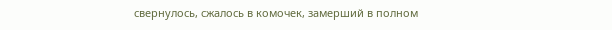свернулось, сжалось в комочек, замерший в полном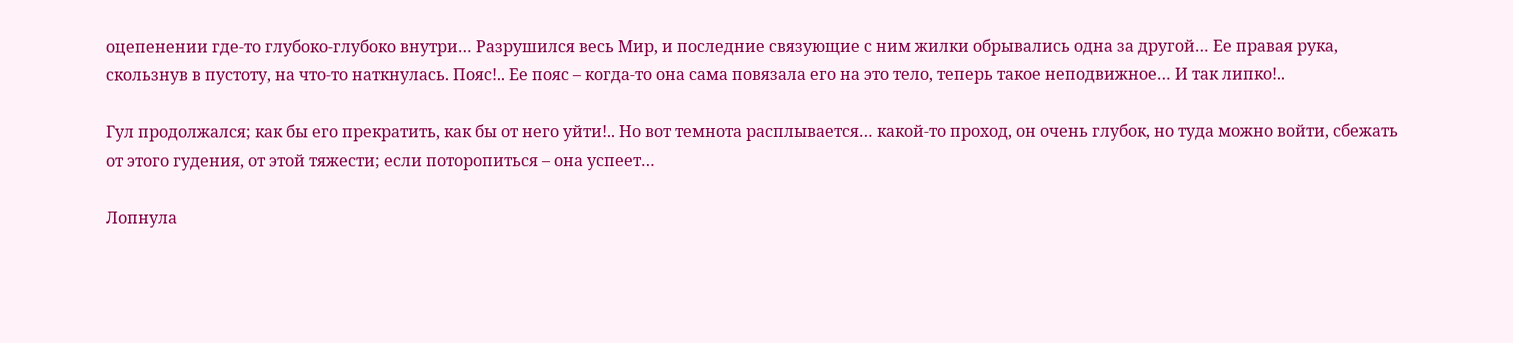оцепенении где-то глубоко-глубоко внутри… Разрушился весь Мир, и последние связующие с ним жилки обрывались одна за другой… Ее правая рука, скользнув в пустоту, на что-то наткнулась. Пояс!.. Ее пояс – когда-то она сама повязала его на это тело, теперь такое неподвижное… И так липко!..

Гул продолжался; как бы его прекратить, как бы от него уйти!.. Но вот темнота расплывается… какой-то проход, он очень глубок, но туда можно войти, сбежать от этого гудения, от этой тяжести; если поторопиться – она успеет…

Лопнула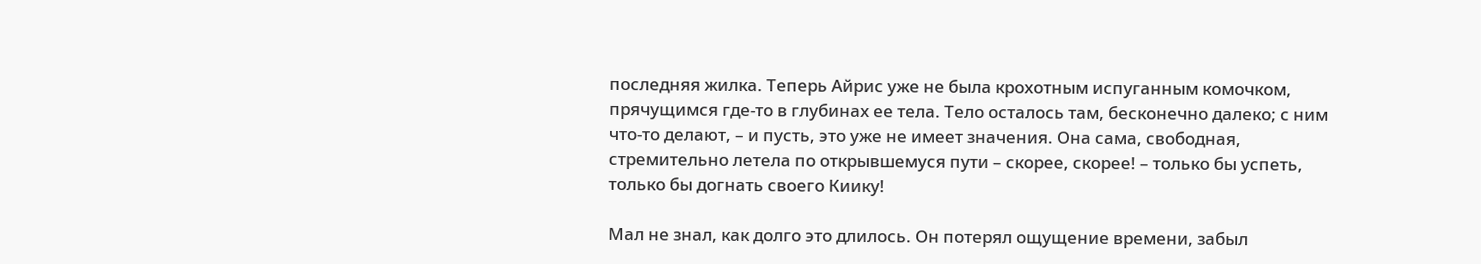последняя жилка. Теперь Айрис уже не была крохотным испуганным комочком, прячущимся где-то в глубинах ее тела. Тело осталось там, бесконечно далеко; с ним что-то делают, – и пусть, это уже не имеет значения. Она сама, свободная, стремительно летела по открывшемуся пути – скорее, скорее! – только бы успеть, только бы догнать своего Киику!

Мал не знал, как долго это длилось. Он потерял ощущение времени, забыл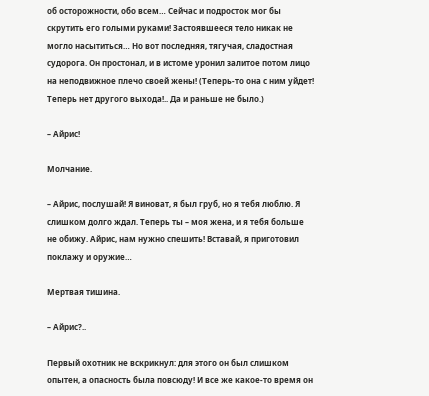об осторожности, обо всем… Сейчас и подросток мог бы скрутить его голыми руками! Застоявшееся тело никак не могло насытиться… Но вот последняя, тягучая, сладостная судорога. Он простонал, и в истоме уронил залитое потом лицо на неподвижное плечо своей жены! (Теперь-то она с ним уйдет! Теперь нет другого выхода!.. Да и раньше не было.)

– Айрис!

Молчание.

– Айрис, послушай! Я виноват, я был груб, но я тебя люблю. Я слишком долго ждал. Теперь ты – моя жена, и я тебя больше не обижу. Айрис, нам нужно спешить! Вставай, я приготовил поклажу и оружие…

Мертвая тишина.

– Айрис?..

Первый охотник не вскрикнул: для этого он был слишком опытен, а опасность была повсюду! И все же какое-то время он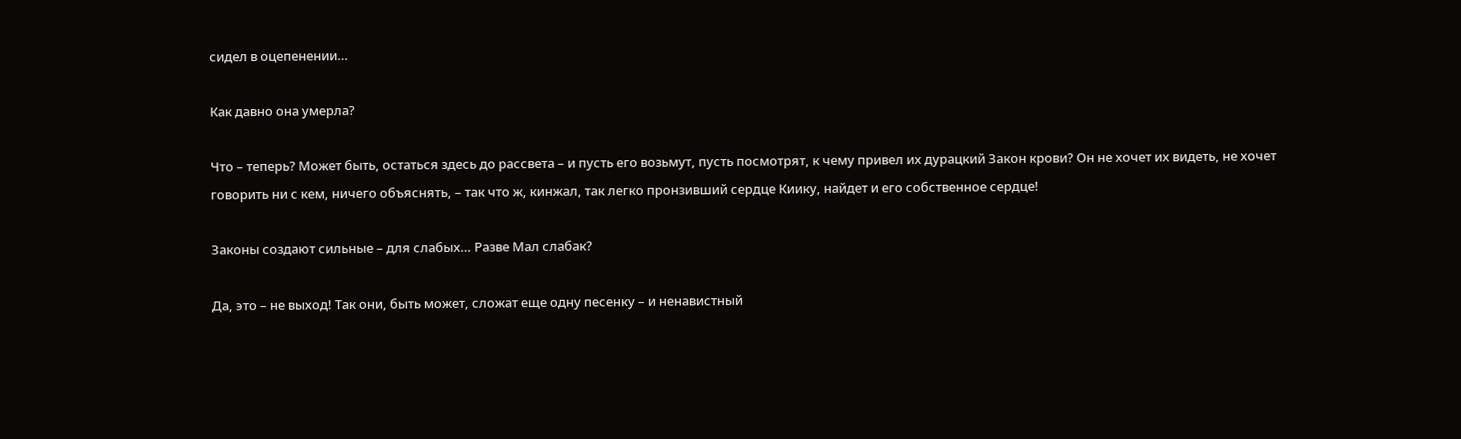сидел в оцепенении…

Как давно она умерла?

Что – теперь? Может быть, остаться здесь до рассвета – и пусть его возьмут, пусть посмотрят, к чему привел их дурацкий Закон крови? Он не хочет их видеть, не хочет говорить ни с кем, ничего объяснять, – так что ж, кинжал, так легко пронзивший сердце Киику, найдет и его собственное сердце!

Законы создают сильные – для слабых… Разве Мал слабак?

Да, это – не выход! Так они, быть может, сложат еще одну песенку – и ненавистный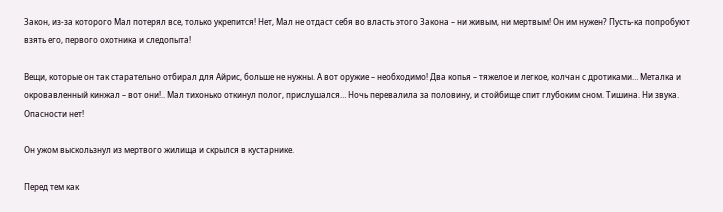Закон, из-за которого Мал потерял все, только укрепится! Нет, Мал не отдаст себя во власть этого Закона – ни живым, ни мертвым! Он им нужен? Пусть-ка попробуют взять его, первого охотника и следопыта!

Вещи, которые он так старательно отбирал для Айрис, больше не нужны. А вот оружие – необходимо! Два копья – тяжелое и легкое, колчан с дротиками… Металка и окровавленный кинжал – вот они!.. Мал тихонько откинул полог, прислушался… Ночь перевалила за половину, и стойбище спит глубоким сном. Тишина. Ни звука. Опасности нет!

Он ужом выскользнул из мертвого жилища и скрылся в кустарнике.

Перед тем как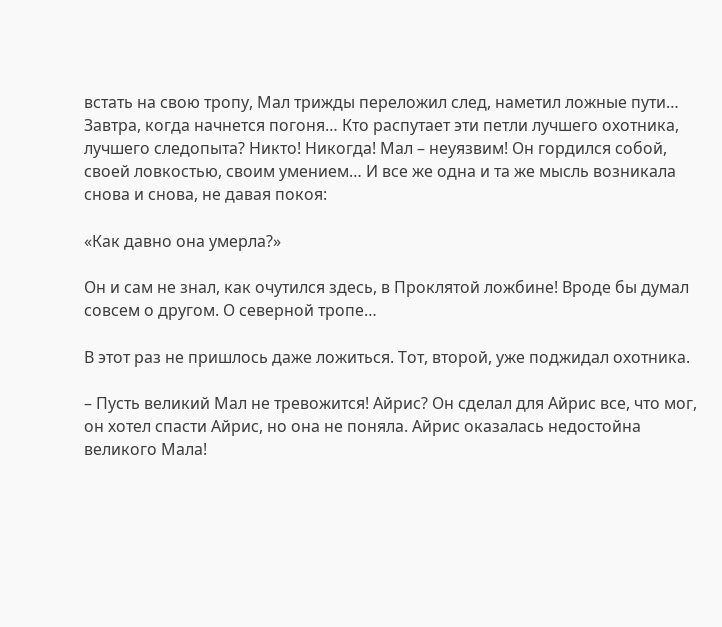встать на свою тропу, Мал трижды переложил след, наметил ложные пути… Завтра, когда начнется погоня… Кто распутает эти петли лучшего охотника, лучшего следопыта? Никто! Никогда! Мал – неуязвим! Он гордился собой, своей ловкостью, своим умением… И все же одна и та же мысль возникала снова и снова, не давая покоя:

«Как давно она умерла?»

Он и сам не знал, как очутился здесь, в Проклятой ложбине! Вроде бы думал совсем о другом. О северной тропе…

В этот раз не пришлось даже ложиться. Тот, второй, уже поджидал охотника.

– Пусть великий Мал не тревожится! Айрис? Он сделал для Айрис все, что мог, он хотел спасти Айрис, но она не поняла. Айрис оказалась недостойна великого Мала!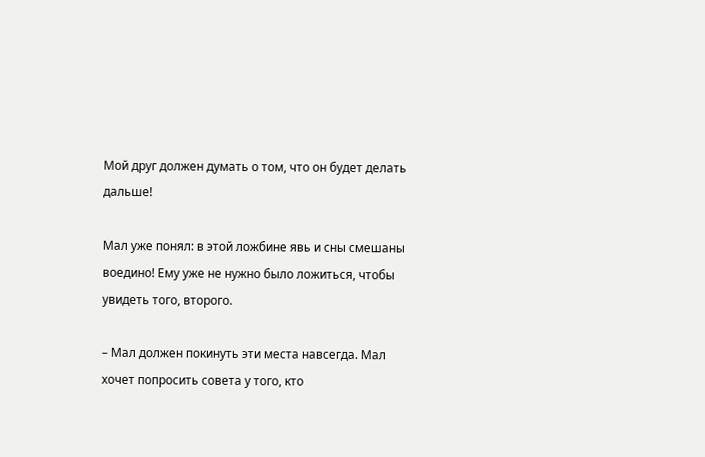Мой друг должен думать о том, что он будет делать дальше!

Мал уже понял: в этой ложбине явь и сны смешаны воедино! Ему уже не нужно было ложиться, чтобы увидеть того, второго.

– Мал должен покинуть эти места навсегда. Мал хочет попросить совета у того, кто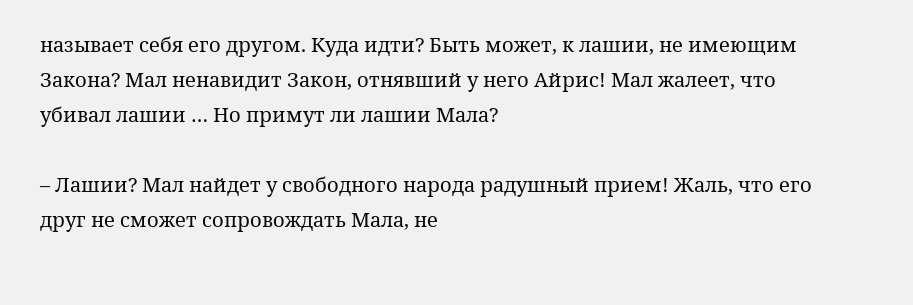называет себя его другом. Куда идти? Быть может, к лашии, не имеющим Закона? Мал ненавидит Закон, отнявший у него Айрис! Мал жалеет, что убивал лашии … Но примут ли лашии Мала?

– Лашии? Мал найдет у свободного народа радушный прием! Жаль, что его друг не сможет сопровождать Мала, не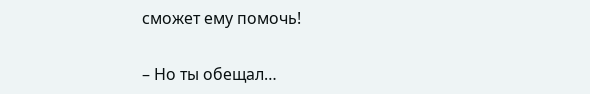сможет ему помочь!

– Но ты обещал…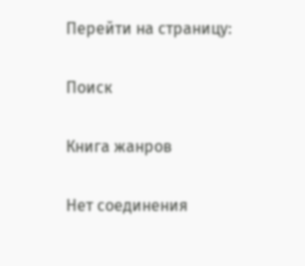Перейти на страницу:

Поиск

Книга жанров

Нет соединения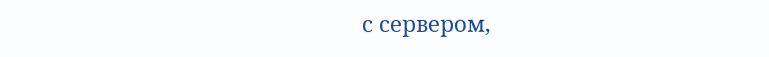с сервером,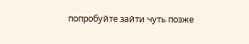попробуйте зайти чуть позже